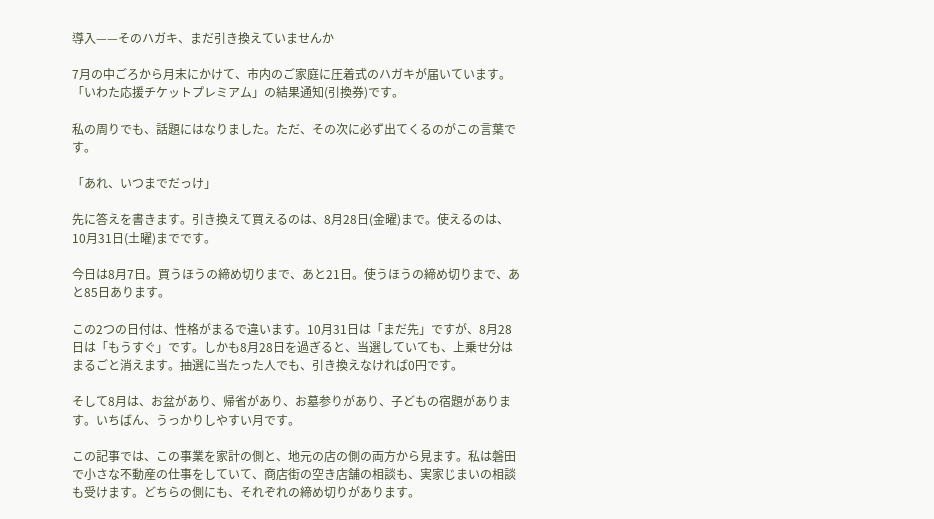導入——そのハガキ、まだ引き換えていませんか

7月の中ごろから月末にかけて、市内のご家庭に圧着式のハガキが届いています。「いわた応援チケットプレミアム」の結果通知(引換券)です。

私の周りでも、話題にはなりました。ただ、その次に必ず出てくるのがこの言葉です。

「あれ、いつまでだっけ」

先に答えを書きます。引き換えて買えるのは、8月28日(金曜)まで。使えるのは、10月31日(土曜)までです。

今日は8月7日。買うほうの締め切りまで、あと21日。使うほうの締め切りまで、あと85日あります。

この2つの日付は、性格がまるで違います。10月31日は「まだ先」ですが、8月28日は「もうすぐ」です。しかも8月28日を過ぎると、当選していても、上乗せ分はまるごと消えます。抽選に当たった人でも、引き換えなければ0円です。

そして8月は、お盆があり、帰省があり、お墓参りがあり、子どもの宿題があります。いちばん、うっかりしやすい月です。

この記事では、この事業を家計の側と、地元の店の側の両方から見ます。私は磐田で小さな不動産の仕事をしていて、商店街の空き店舗の相談も、実家じまいの相談も受けます。どちらの側にも、それぞれの締め切りがあります。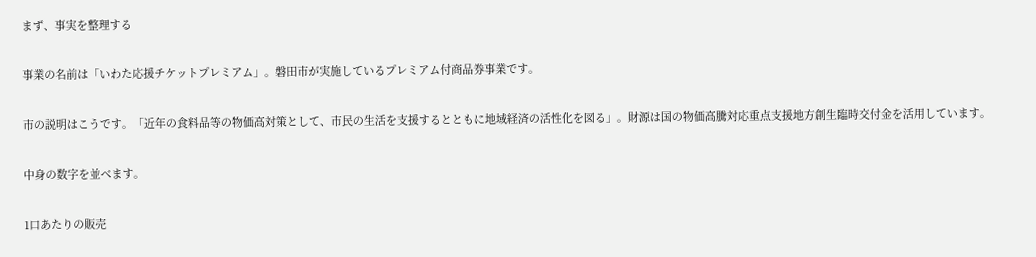まず、事実を整理する

事業の名前は「いわた応援チケットプレミアム」。磐田市が実施しているプレミアム付商品券事業です。

市の説明はこうです。「近年の食料品等の物価高対策として、市民の生活を支援するとともに地域経済の活性化を図る」。財源は国の物価高騰対応重点支援地方創生臨時交付金を活用しています。

中身の数字を並べます。

1口あたりの販売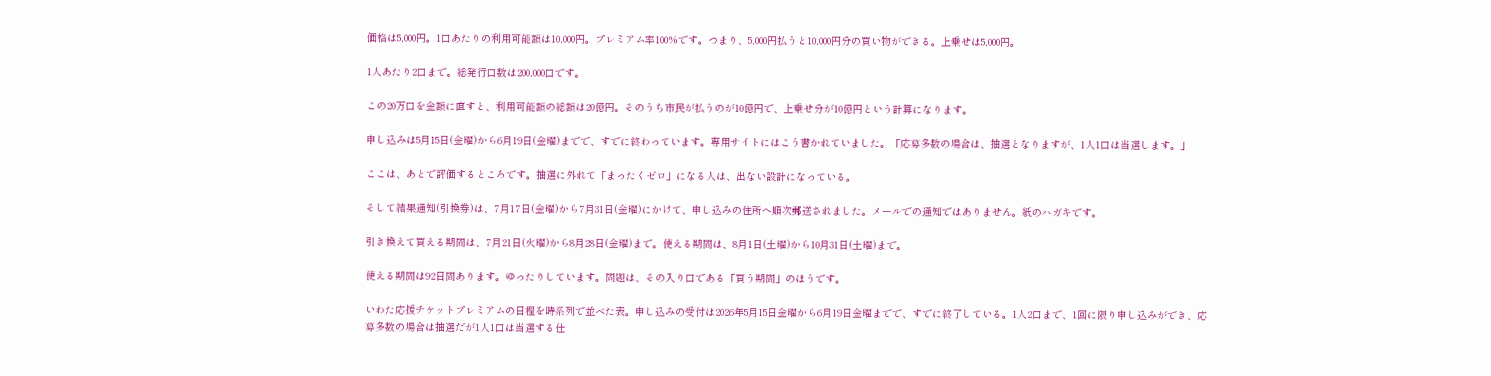価格は5,000円。1口あたりの利用可能額は10,000円。プレミアム率100%です。つまり、5,000円払うと10,000円分の買い物ができる。上乗せは5,000円。

1人あたり2口まで。総発行口数は200,000口です。

この20万口を金額に直すと、利用可能額の総額は20億円。そのうち市民が払うのが10億円で、上乗せ分が10億円という計算になります。

申し込みは5月15日(金曜)から6月19日(金曜)までで、すでに終わっています。専用サイトにはこう書かれていました。「応募多数の場合は、抽選となりますが、1人1口は当選します。」

ここは、あとで評価するところです。抽選に外れて「まったくゼロ」になる人は、出ない設計になっている。

そして結果通知(引換券)は、7月17日(金曜)から7月31日(金曜)にかけて、申し込みの住所へ順次郵送されました。メールでの通知ではありません。紙のハガキです。

引き換えて買える期間は、7月21日(火曜)から8月28日(金曜)まで。使える期間は、8月1日(土曜)から10月31日(土曜)まで。

使える期間は92日間あります。ゆったりしています。問題は、その入り口である「買う期間」のほうです。

いわた応援チケットプレミアムの日程を時系列で並べた表。申し込みの受付は2026年5月15日金曜から6月19日金曜までで、すでに終了している。1人2口まで、1回に限り申し込みができ、応募多数の場合は抽選だが1人1口は当選する仕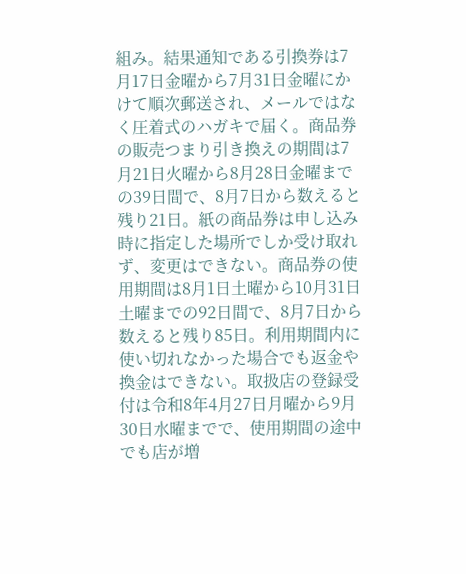組み。結果通知である引換券は7月17日金曜から7月31日金曜にかけて順次郵送され、メールではなく圧着式のハガキで届く。商品券の販売つまり引き換えの期間は7月21日火曜から8月28日金曜までの39日間で、8月7日から数えると残り21日。紙の商品券は申し込み時に指定した場所でしか受け取れず、変更はできない。商品券の使用期間は8月1日土曜から10月31日土曜までの92日間で、8月7日から数えると残り85日。利用期間内に使い切れなかった場合でも返金や換金はできない。取扱店の登録受付は令和8年4月27日月曜から9月30日水曜までで、使用期間の途中でも店が増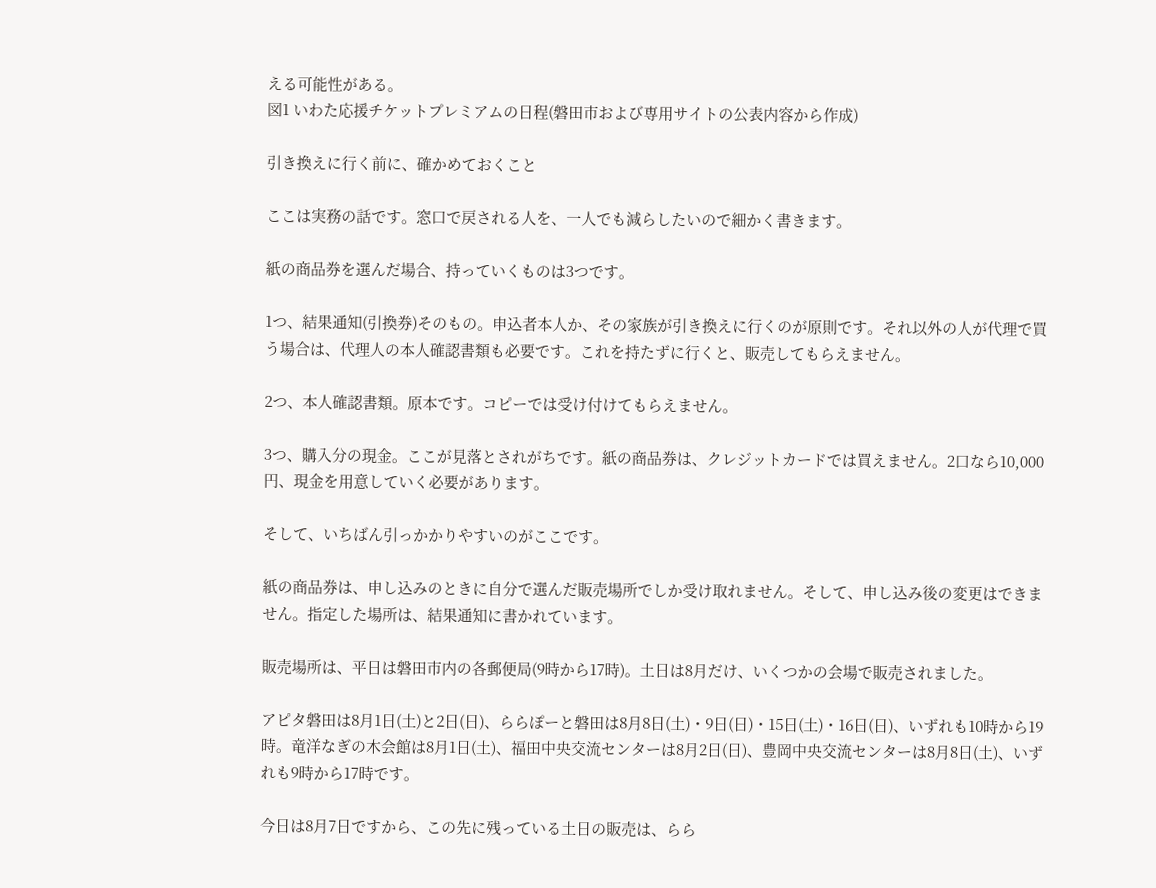える可能性がある。
図1 いわた応援チケットプレミアムの日程(磐田市および専用サイトの公表内容から作成)

引き換えに行く前に、確かめておくこと

ここは実務の話です。窓口で戻される人を、一人でも減らしたいので細かく書きます。

紙の商品券を選んだ場合、持っていくものは3つです。

1つ、結果通知(引換券)そのもの。申込者本人か、その家族が引き換えに行くのが原則です。それ以外の人が代理で買う場合は、代理人の本人確認書類も必要です。これを持たずに行くと、販売してもらえません。

2つ、本人確認書類。原本です。コピーでは受け付けてもらえません。

3つ、購入分の現金。ここが見落とされがちです。紙の商品券は、クレジットカードでは買えません。2口なら10,000円、現金を用意していく必要があります。

そして、いちばん引っかかりやすいのがここです。

紙の商品券は、申し込みのときに自分で選んだ販売場所でしか受け取れません。そして、申し込み後の変更はできません。指定した場所は、結果通知に書かれています。

販売場所は、平日は磐田市内の各郵便局(9時から17時)。土日は8月だけ、いくつかの会場で販売されました。

アピタ磐田は8月1日(土)と2日(日)、ららぽーと磐田は8月8日(土)・9日(日)・15日(土)・16日(日)、いずれも10時から19時。竜洋なぎの木会館は8月1日(土)、福田中央交流センターは8月2日(日)、豊岡中央交流センターは8月8日(土)、いずれも9時から17時です。

今日は8月7日ですから、この先に残っている土日の販売は、らら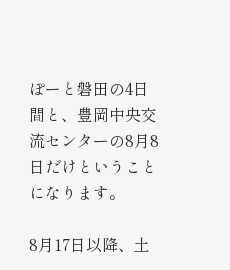ぽーと磐田の4日間と、豊岡中央交流センターの8月8日だけということになります。

8月17日以降、土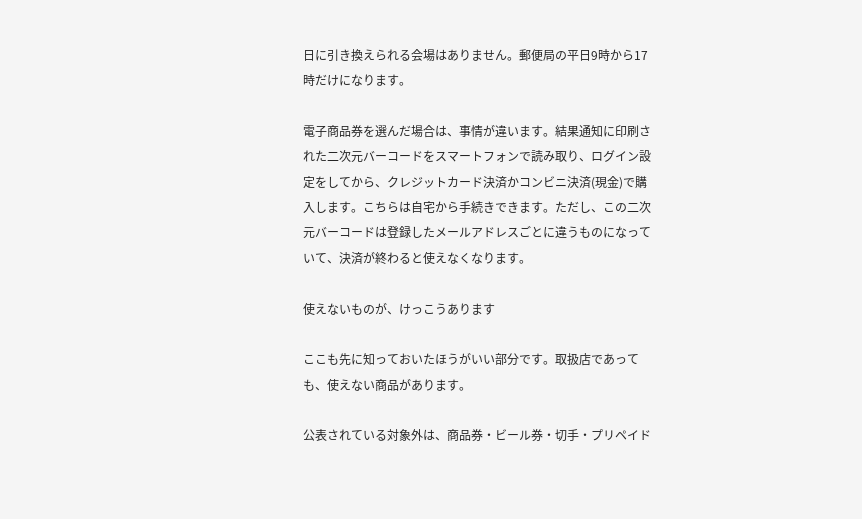日に引き換えられる会場はありません。郵便局の平日9時から17時だけになります。

電子商品券を選んだ場合は、事情が違います。結果通知に印刷された二次元バーコードをスマートフォンで読み取り、ログイン設定をしてから、クレジットカード決済かコンビニ決済(現金)で購入します。こちらは自宅から手続きできます。ただし、この二次元バーコードは登録したメールアドレスごとに違うものになっていて、決済が終わると使えなくなります。

使えないものが、けっこうあります

ここも先に知っておいたほうがいい部分です。取扱店であっても、使えない商品があります。

公表されている対象外は、商品券・ビール券・切手・プリペイド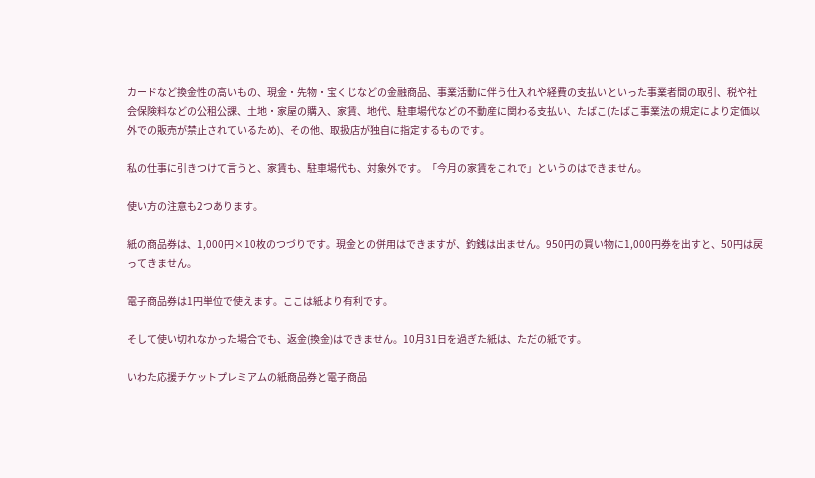カードなど換金性の高いもの、現金・先物・宝くじなどの金融商品、事業活動に伴う仕入れや経費の支払いといった事業者間の取引、税や社会保険料などの公租公課、土地・家屋の購入、家賃、地代、駐車場代などの不動産に関わる支払い、たばこ(たばこ事業法の規定により定価以外での販売が禁止されているため)、その他、取扱店が独自に指定するものです。

私の仕事に引きつけて言うと、家賃も、駐車場代も、対象外です。「今月の家賃をこれで」というのはできません。

使い方の注意も2つあります。

紙の商品券は、1,000円×10枚のつづりです。現金との併用はできますが、釣銭は出ません。950円の買い物に1,000円券を出すと、50円は戻ってきません。

電子商品券は1円単位で使えます。ここは紙より有利です。

そして使い切れなかった場合でも、返金(換金)はできません。10月31日を過ぎた紙は、ただの紙です。

いわた応援チケットプレミアムの紙商品券と電子商品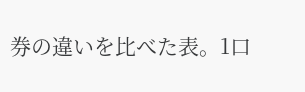券の違いを比べた表。1口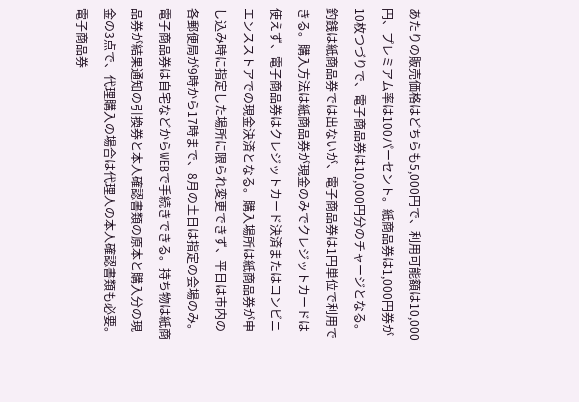あたりの販売価格はどちらも5,000円で、利用可能額は10,000円、プレミアム率は100パーセント。紙商品券は1,000円券が10枚つづりで、電子商品券は10,000円分のチャージとなる。釣銭は紙商品券では出ないが、電子商品券は1円単位で利用できる。購入方法は紙商品券が現金のみでクレジットカードは使えず、電子商品券はクレジットカード決済またはコンビニエンスストアでの現金決済となる。購入場所は紙商品券が申し込み時に指定した場所に限られ変更できず、平日は市内の各郵便局が9時から17時まで、8月の土日は指定の会場のみ。電子商品券は自宅などからWEBで手続きできる。持ち物は紙商品券が結果通知の引換券と本人確認書類の原本と購入分の現金の3点で、代理購入の場合は代理人の本人確認書類も必要。電子商品券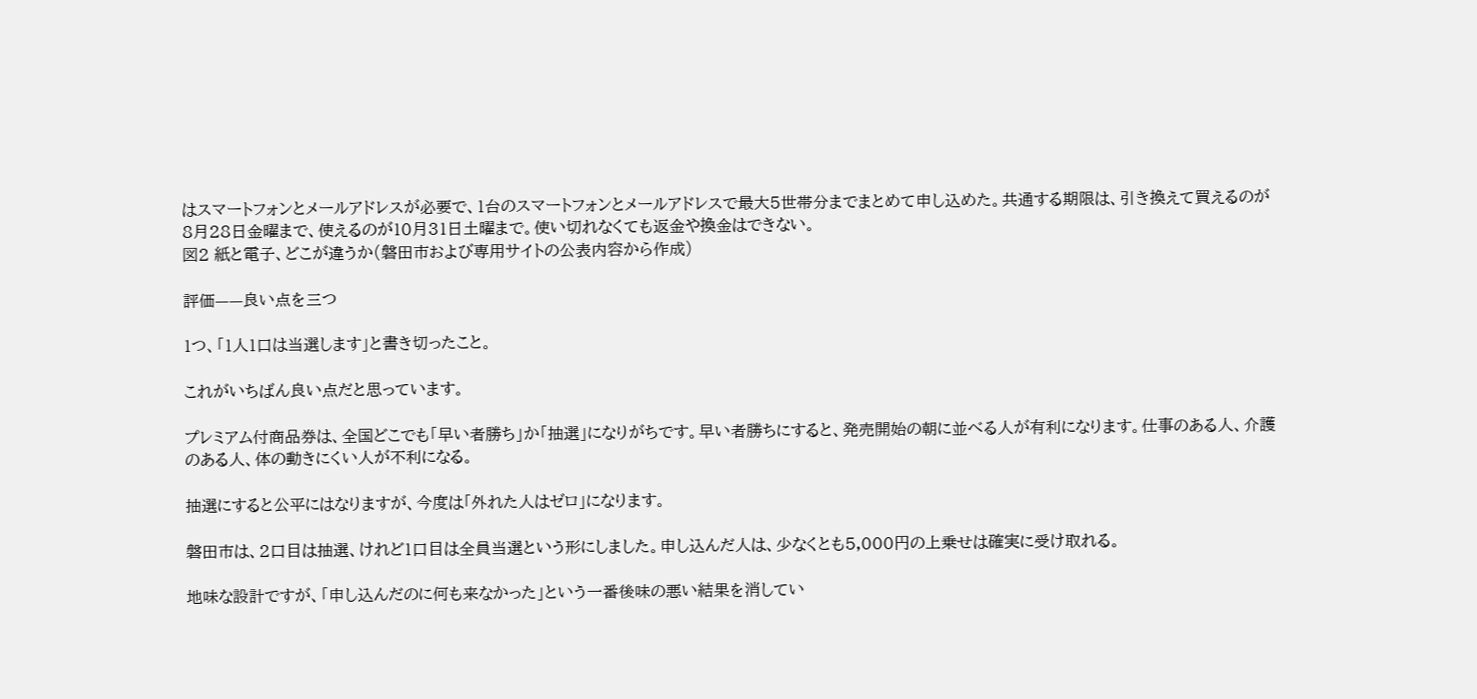はスマートフォンとメールアドレスが必要で、1台のスマートフォンとメールアドレスで最大5世帯分までまとめて申し込めた。共通する期限は、引き換えて買えるのが8月28日金曜まで、使えるのが10月31日土曜まで。使い切れなくても返金や換金はできない。
図2 紙と電子、どこが違うか(磐田市および専用サイトの公表内容から作成)

評価——良い点を三つ

1つ、「1人1口は当選します」と書き切ったこと。

これがいちばん良い点だと思っています。

プレミアム付商品券は、全国どこでも「早い者勝ち」か「抽選」になりがちです。早い者勝ちにすると、発売開始の朝に並べる人が有利になります。仕事のある人、介護のある人、体の動きにくい人が不利になる。

抽選にすると公平にはなりますが、今度は「外れた人はゼロ」になります。

磐田市は、2口目は抽選、けれど1口目は全員当選という形にしました。申し込んだ人は、少なくとも5,000円の上乗せは確実に受け取れる。

地味な設計ですが、「申し込んだのに何も来なかった」という一番後味の悪い結果を消してい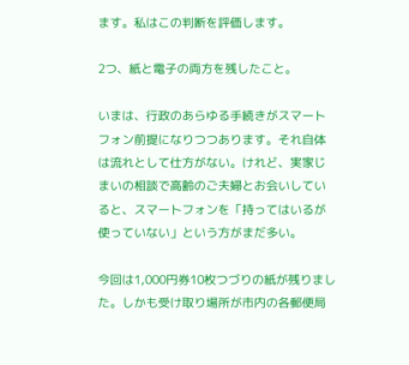ます。私はこの判断を評価します。

2つ、紙と電子の両方を残したこと。

いまは、行政のあらゆる手続きがスマートフォン前提になりつつあります。それ自体は流れとして仕方がない。けれど、実家じまいの相談で高齢のご夫婦とお会いしていると、スマートフォンを「持ってはいるが使っていない」という方がまだ多い。

今回は1,000円券10枚つづりの紙が残りました。しかも受け取り場所が市内の各郵便局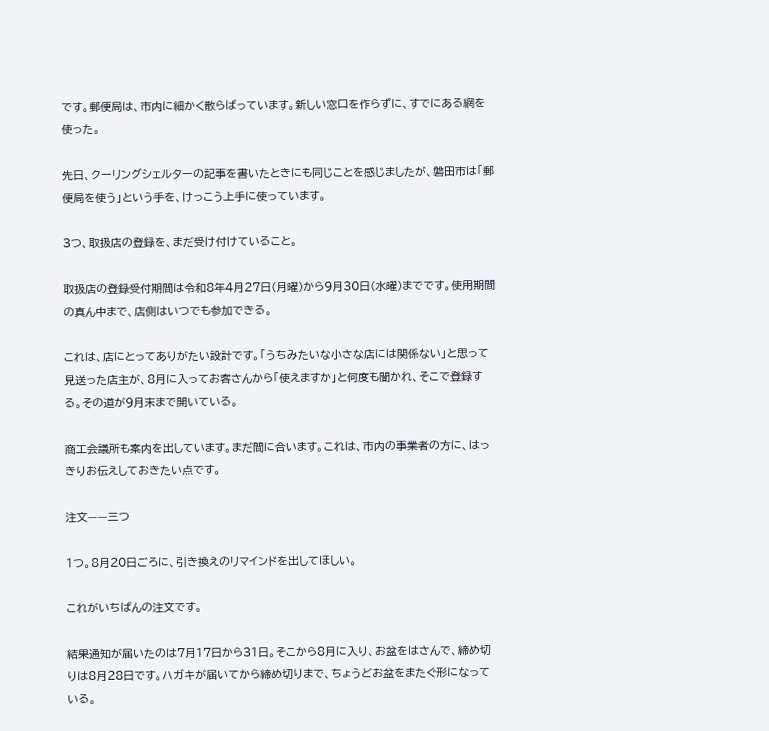です。郵便局は、市内に細かく散らばっています。新しい窓口を作らずに、すでにある網を使った。

先日、クーリングシェルターの記事を書いたときにも同じことを感じましたが、磐田市は「郵便局を使う」という手を、けっこう上手に使っています。

3つ、取扱店の登録を、まだ受け付けていること。

取扱店の登録受付期間は令和8年4月27日(月曜)から9月30日(水曜)までです。使用期間の真ん中まで、店側はいつでも参加できる。

これは、店にとってありがたい設計です。「うちみたいな小さな店には関係ない」と思って見送った店主が、8月に入ってお客さんから「使えますか」と何度も聞かれ、そこで登録する。その道が9月末まで開いている。

商工会議所も案内を出しています。まだ間に合います。これは、市内の事業者の方に、はっきりお伝えしておきたい点です。

注文——三つ

1つ。8月20日ごろに、引き換えのリマインドを出してほしい。

これがいちばんの注文です。

結果通知が届いたのは7月17日から31日。そこから8月に入り、お盆をはさんで、締め切りは8月28日です。ハガキが届いてから締め切りまで、ちょうどお盆をまたぐ形になっている。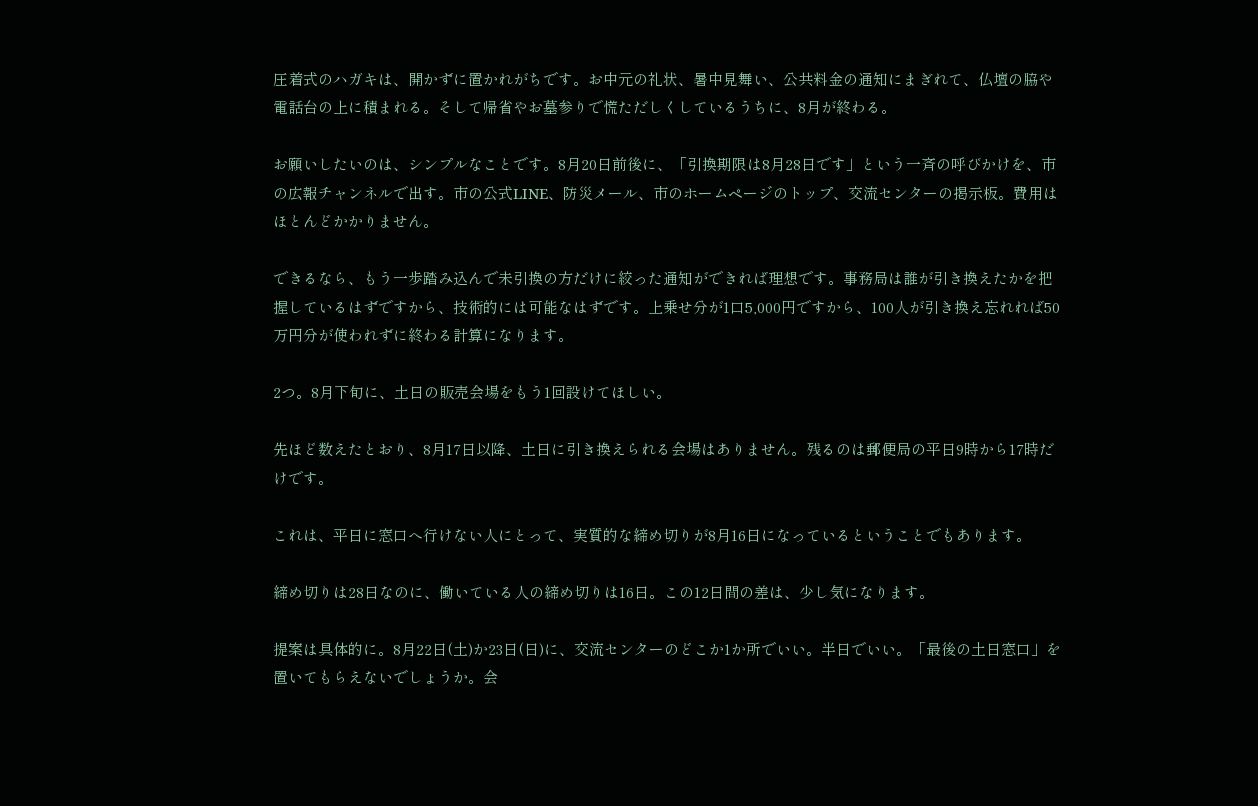圧着式のハガキは、開かずに置かれがちです。お中元の礼状、暑中見舞い、公共料金の通知にまぎれて、仏壇の脇や電話台の上に積まれる。そして帰省やお墓参りで慌ただしくしているうちに、8月が終わる。

お願いしたいのは、シンプルなことです。8月20日前後に、「引換期限は8月28日です」という一斉の呼びかけを、市の広報チャンネルで出す。市の公式LINE、防災メール、市のホームページのトップ、交流センターの掲示板。費用はほとんどかかりません。

できるなら、もう一歩踏み込んで未引換の方だけに絞った通知ができれば理想です。事務局は誰が引き換えたかを把握しているはずですから、技術的には可能なはずです。上乗せ分が1口5,000円ですから、100人が引き換え忘れれば50万円分が使われずに終わる計算になります。

2つ。8月下旬に、土日の販売会場をもう1回設けてほしい。

先ほど数えたとおり、8月17日以降、土日に引き換えられる会場はありません。残るのは郵便局の平日9時から17時だけです。

これは、平日に窓口へ行けない人にとって、実質的な締め切りが8月16日になっているということでもあります。

締め切りは28日なのに、働いている人の締め切りは16日。この12日間の差は、少し気になります。

提案は具体的に。8月22日(土)か23日(日)に、交流センターのどこか1か所でいい。半日でいい。「最後の土日窓口」を置いてもらえないでしょうか。会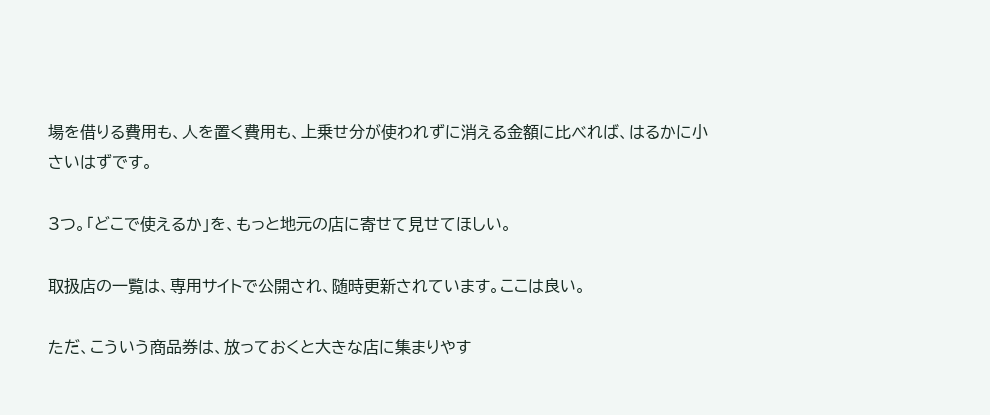場を借りる費用も、人を置く費用も、上乗せ分が使われずに消える金額に比べれば、はるかに小さいはずです。

3つ。「どこで使えるか」を、もっと地元の店に寄せて見せてほしい。

取扱店の一覧は、専用サイトで公開され、随時更新されています。ここは良い。

ただ、こういう商品券は、放っておくと大きな店に集まりやす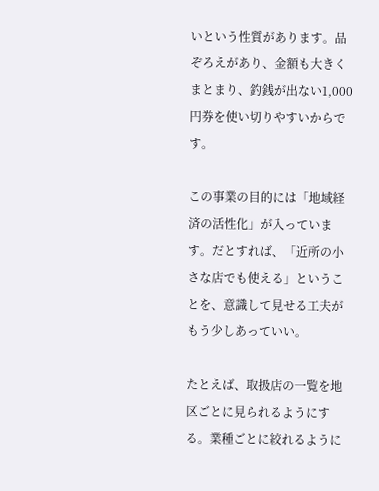いという性質があります。品ぞろえがあり、金額も大きくまとまり、釣銭が出ない1,000円券を使い切りやすいからです。

この事業の目的には「地域経済の活性化」が入っています。だとすれば、「近所の小さな店でも使える」ということを、意識して見せる工夫がもう少しあっていい。

たとえば、取扱店の一覧を地区ごとに見られるようにする。業種ごとに絞れるように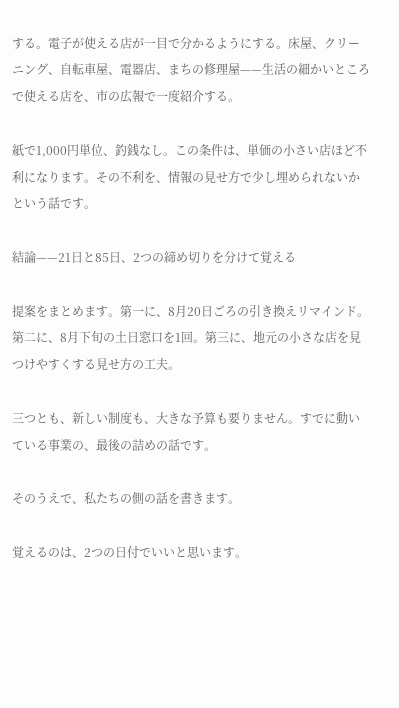する。電子が使える店が一目で分かるようにする。床屋、クリーニング、自転車屋、電器店、まちの修理屋——生活の細かいところで使える店を、市の広報で一度紹介する。

紙で1,000円単位、釣銭なし。この条件は、単価の小さい店ほど不利になります。その不利を、情報の見せ方で少し埋められないかという話です。

結論——21日と85日、2つの締め切りを分けて覚える

提案をまとめます。第一に、8月20日ごろの引き換えリマインド。第二に、8月下旬の土日窓口を1回。第三に、地元の小さな店を見つけやすくする見せ方の工夫。

三つとも、新しい制度も、大きな予算も要りません。すでに動いている事業の、最後の詰めの話です。

そのうえで、私たちの側の話を書きます。

覚えるのは、2つの日付でいいと思います。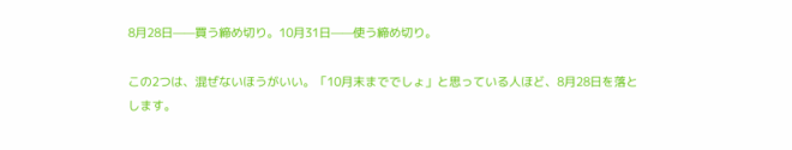8月28日——買う締め切り。10月31日——使う締め切り。

この2つは、混ぜないほうがいい。「10月末まででしょ」と思っている人ほど、8月28日を落とします。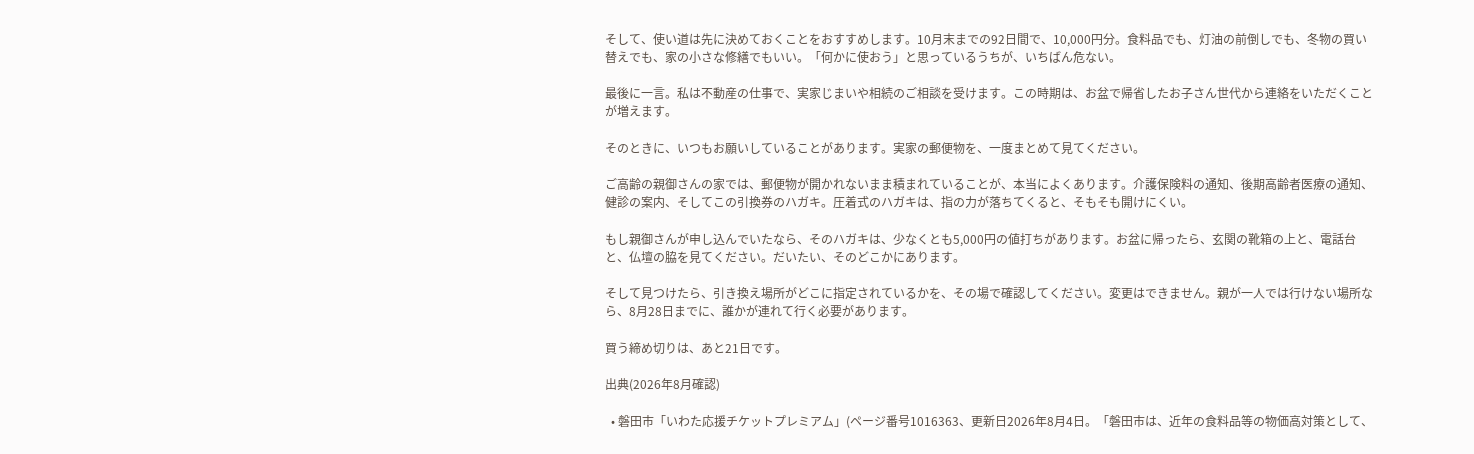そして、使い道は先に決めておくことをおすすめします。10月末までの92日間で、10,000円分。食料品でも、灯油の前倒しでも、冬物の買い替えでも、家の小さな修繕でもいい。「何かに使おう」と思っているうちが、いちばん危ない。

最後に一言。私は不動産の仕事で、実家じまいや相続のご相談を受けます。この時期は、お盆で帰省したお子さん世代から連絡をいただくことが増えます。

そのときに、いつもお願いしていることがあります。実家の郵便物を、一度まとめて見てください。

ご高齢の親御さんの家では、郵便物が開かれないまま積まれていることが、本当によくあります。介護保険料の通知、後期高齢者医療の通知、健診の案内、そしてこの引換券のハガキ。圧着式のハガキは、指の力が落ちてくると、そもそも開けにくい。

もし親御さんが申し込んでいたなら、そのハガキは、少なくとも5,000円の値打ちがあります。お盆に帰ったら、玄関の靴箱の上と、電話台と、仏壇の脇を見てください。だいたい、そのどこかにあります。

そして見つけたら、引き換え場所がどこに指定されているかを、その場で確認してください。変更はできません。親が一人では行けない場所なら、8月28日までに、誰かが連れて行く必要があります。

買う締め切りは、あと21日です。

出典(2026年8月確認)

  • 磐田市「いわた応援チケットプレミアム」(ページ番号1016363、更新日2026年8月4日。「磐田市は、近年の食料品等の物価高対策として、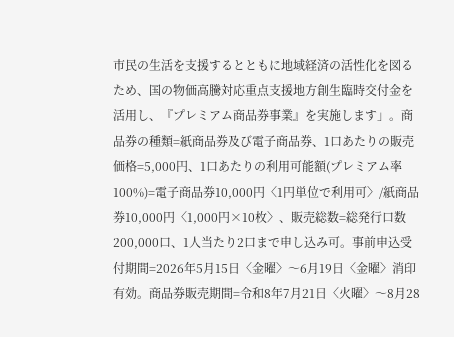市民の生活を支援するとともに地域経済の活性化を図るため、国の物価高騰対応重点支援地方創生臨時交付金を活用し、『プレミアム商品券事業』を実施します」。商品券の種類=紙商品券及び電子商品券、1口あたりの販売価格=5,000円、1口あたりの利用可能額(プレミアム率100%)=電子商品券10,000円〈1円単位で利用可〉/紙商品券10,000円〈1,000円×10枚〉、販売総数=総発行口数200,000口、1人当たり2口まで申し込み可。事前申込受付期間=2026年5月15日〈金曜〉〜6月19日〈金曜〉消印有効。商品券販売期間=令和8年7月21日〈火曜〉〜8月28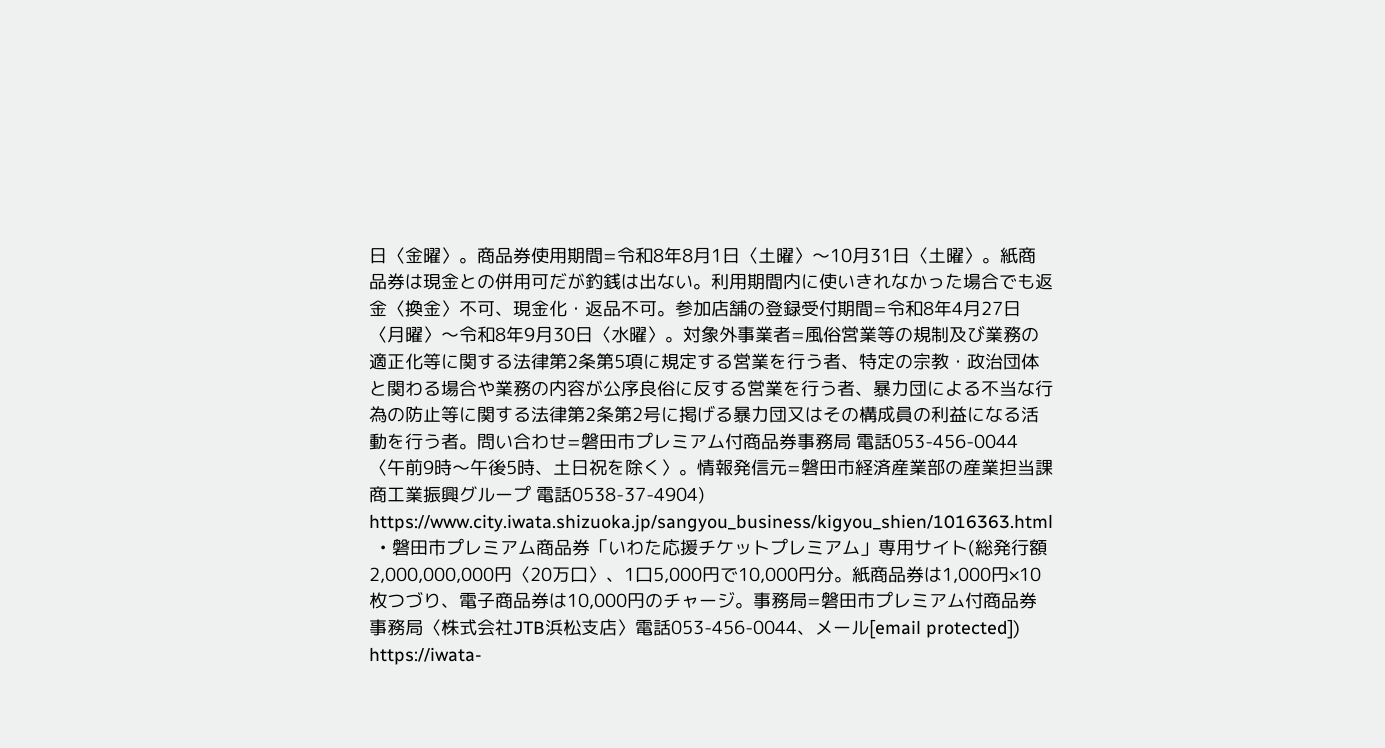日〈金曜〉。商品券使用期間=令和8年8月1日〈土曜〉〜10月31日〈土曜〉。紙商品券は現金との併用可だが釣銭は出ない。利用期間内に使いきれなかった場合でも返金〈換金〉不可、現金化・返品不可。参加店舗の登録受付期間=令和8年4月27日〈月曜〉〜令和8年9月30日〈水曜〉。対象外事業者=風俗営業等の規制及び業務の適正化等に関する法律第2条第5項に規定する営業を行う者、特定の宗教・政治団体と関わる場合や業務の内容が公序良俗に反する営業を行う者、暴力団による不当な行為の防止等に関する法律第2条第2号に掲げる暴力団又はその構成員の利益になる活動を行う者。問い合わせ=磐田市プレミアム付商品券事務局 電話053-456-0044〈午前9時〜午後5時、土日祝を除く〉。情報発信元=磐田市経済産業部の産業担当課 商工業振興グループ 電話0538-37-4904) https://www.city.iwata.shizuoka.jp/sangyou_business/kigyou_shien/1016363.html
  • 磐田市プレミアム商品券「いわた応援チケットプレミアム」専用サイト(総発行額2,000,000,000円〈20万口〉、1口5,000円で10,000円分。紙商品券は1,000円×10枚つづり、電子商品券は10,000円のチャージ。事務局=磐田市プレミアム付商品券事務局〈株式会社JTB浜松支店〉電話053-456-0044、メール[email protected]) https://iwata-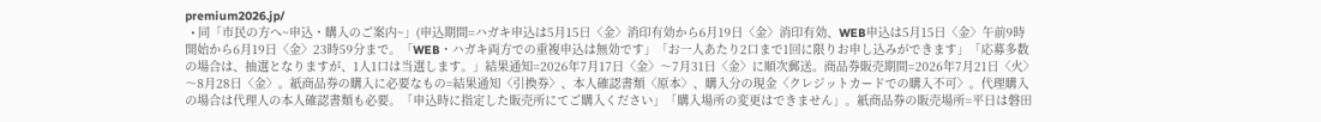premium2026.jp/
  • 同「市民の方へ~申込・購入のご案内~」(申込期間=ハガキ申込は5月15日〈金〉消印有効から6月19日〈金〉消印有効、WEB申込は5月15日〈金〉午前9時開始から6月19日〈金〉23時59分まで。「WEB・ハガキ両方での重複申込は無効です」「お一人あたり2口まで1回に限りお申し込みができます」「応募多数の場合は、抽選となりますが、1人1口は当選します。」結果通知=2026年7月17日〈金〉〜7月31日〈金〉に順次郵送。商品券販売期間=2026年7月21日〈火〉〜8月28日〈金〉。紙商品券の購入に必要なもの=結果通知〈引換券〉、本人確認書類〈原本〉、購入分の現金〈クレジットカードでの購入不可〉。代理購入の場合は代理人の本人確認書類も必要。「申込時に指定した販売所にてご購入ください」「購入場所の変更はできません」。紙商品券の販売場所=平日は磐田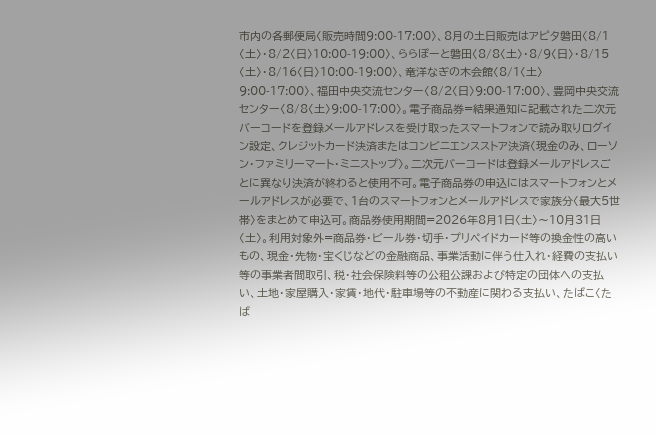市内の各郵便局〈販売時間9:00-17:00〉、8月の土日販売はアピタ磐田〈8/1〈土〉・8/2〈日〉10:00-19:00〉、ららぽーと磐田〈8/8〈土〉・8/9〈日〉・8/15〈土〉・8/16〈日〉10:00-19:00〉、竜洋なぎの木会館〈8/1〈土〉9:00-17:00〉、福田中央交流センター〈8/2〈日〉9:00-17:00〉、豊岡中央交流センター〈8/8〈土〉9:00-17:00〉。電子商品券=結果通知に記載された二次元バーコードを登録メールアドレスを受け取ったスマートフォンで読み取りログイン設定、クレジットカード決済またはコンビニエンスストア決済〈現金のみ、ローソン・ファミリーマート・ミニストップ〉。二次元バーコードは登録メールアドレスごとに異なり決済が終わると使用不可。電子商品券の申込にはスマートフォンとメールアドレスが必要で、1台のスマートフォンとメールアドレスで家族分〈最大5世帯〉をまとめて申込可。商品券使用期間=2026年8月1日〈土〉〜10月31日〈土〉。利用対象外=商品券・ビール券・切手・プリペイドカード等の換金性の高いもの、現金・先物・宝くじなどの金融商品、事業活動に伴う仕入れ・経費の支払い等の事業者間取引、税・社会保険料等の公租公課および特定の団体への支払い、土地・家屋購入・家賃・地代・駐車場等の不動産に関わる支払い、たばこ〈たば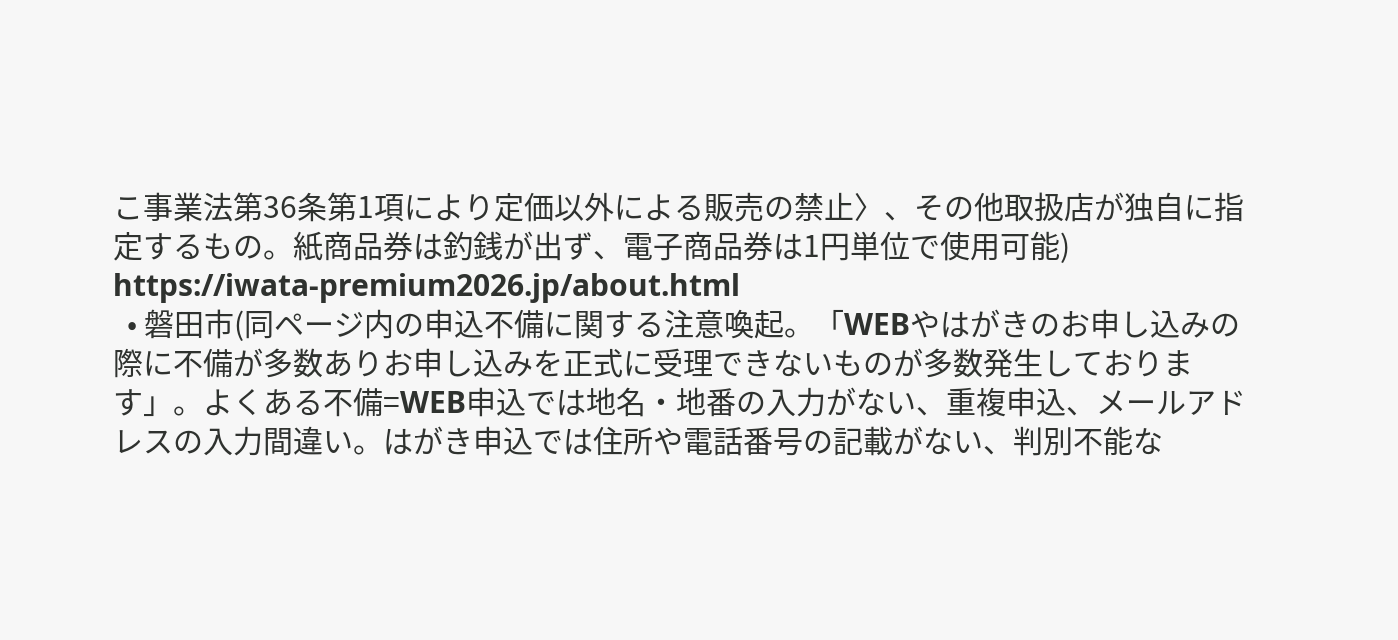こ事業法第36条第1項により定価以外による販売の禁止〉、その他取扱店が独自に指定するもの。紙商品券は釣銭が出ず、電子商品券は1円単位で使用可能) https://iwata-premium2026.jp/about.html
  • 磐田市(同ページ内の申込不備に関する注意喚起。「WEBやはがきのお申し込みの際に不備が多数ありお申し込みを正式に受理できないものが多数発生しております」。よくある不備=WEB申込では地名・地番の入力がない、重複申込、メールアドレスの入力間違い。はがき申込では住所や電話番号の記載がない、判別不能な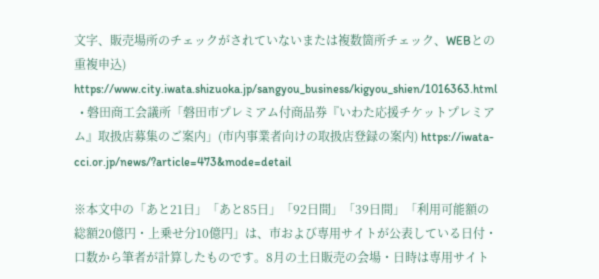文字、販売場所のチェックがされていないまたは複数箇所チェック、WEBとの重複申込) https://www.city.iwata.shizuoka.jp/sangyou_business/kigyou_shien/1016363.html
  • 磐田商工会議所「磐田市プレミアム付商品券『いわた応援チケットプレミアム』取扱店募集のご案内」(市内事業者向けの取扱店登録の案内) https://iwata-cci.or.jp/news/?article=473&mode=detail

※本文中の「あと21日」「あと85日」「92日間」「39日間」「利用可能額の総額20億円・上乗せ分10億円」は、市および専用サイトが公表している日付・口数から筆者が計算したものです。8月の土日販売の会場・日時は専用サイト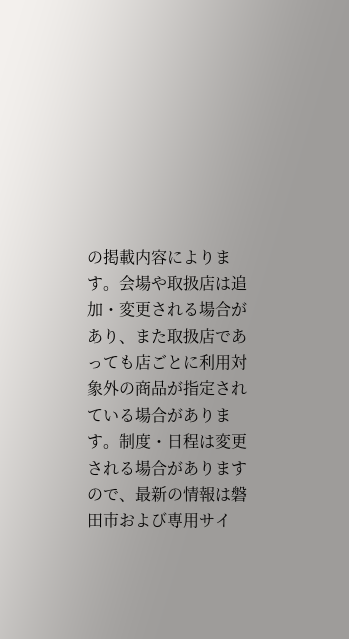の掲載内容によります。会場や取扱店は追加・変更される場合があり、また取扱店であっても店ごとに利用対象外の商品が指定されている場合があります。制度・日程は変更される場合がありますので、最新の情報は磐田市および専用サイ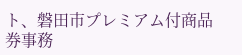ト、磐田市プレミアム付商品券事務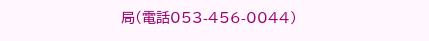局(電話053-456-0044)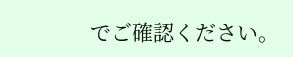でご確認ください。